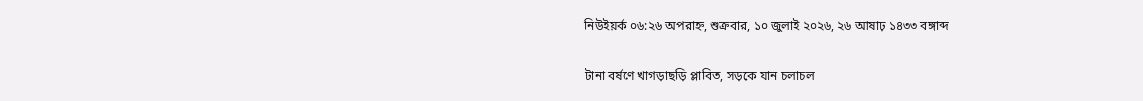নিউইয়র্ক ০৬:২৬ অপরাহ্ন, শুক্রবার, ১০ জুলাই ২০২৬, ২৬ আষাঢ় ১৪৩৩ বঙ্গাব্দ

টানা বর্ষণে খাগড়াছড়ি প্লাবিত, সড়কে যান চলাচল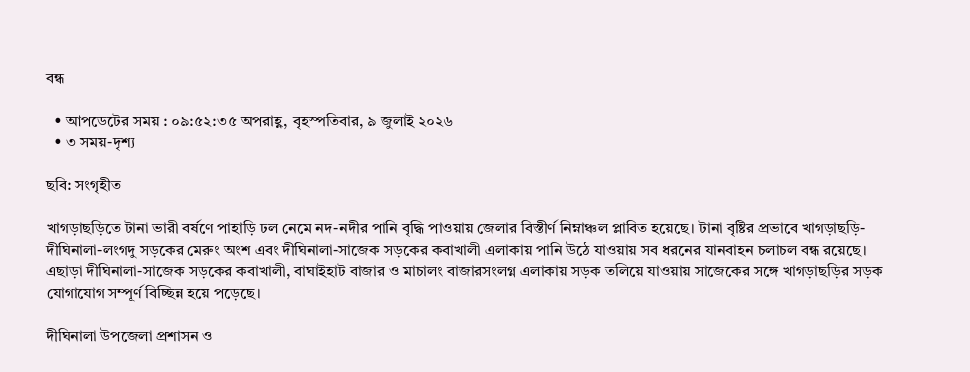বন্ধ

  • আপডেটের সময় : ০৯:৫২:৩৫ অপরাহ্ণ, বৃহস্পতিবার, ৯ জুলাই ২০২৬
  • ৩ সময়-দৃশ্য

ছবি: সংগৃহীত

খাগড়াছড়িতে টানা ভারী বর্ষণে পাহাড়ি ঢল নেমে নদ-নদীর পানি বৃদ্ধি পাওয়ায় জেলার বিস্তীর্ণ নিম্নাঞ্চল প্লাবিত হয়েছে। টানা বৃষ্টির প্রভাবে খাগড়াছড়ি-দীঘিনালা-লংগদু সড়কের মেরুং অংশ এবং দীঘিনালা-সাজেক সড়কের কবাখালী এলাকায় পানি উঠে যাওয়ায় সব ধরনের যানবাহন চলাচল বন্ধ রয়েছে। এছাড়া দীঘিনালা-সাজেক সড়কের কবাখালী, বাঘাইহাট বাজার ও মাচালং বাজারসংলগ্ন এলাকায় সড়ক তলিয়ে যাওয়ায় সাজেকের সঙ্গে খাগড়াছড়ির সড়ক যোগাযোগ সম্পূর্ণ বিচ্ছিন্ন হয়ে পড়েছে।

দীঘিনালা উপজেলা প্রশাসন ও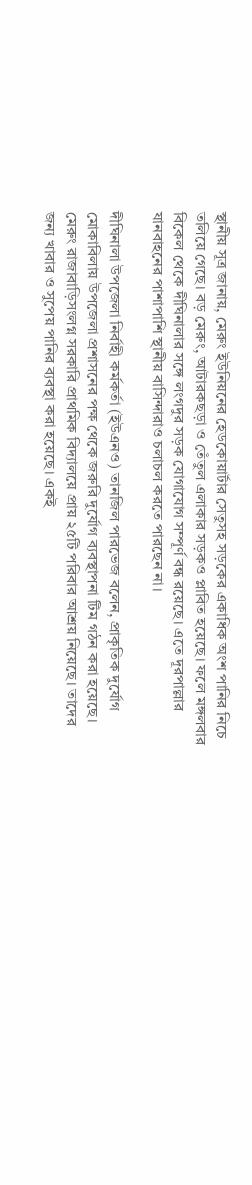স্থানীয় সূত্র জানায়, মেরুং ইউনিয়নের হেডকোয়ার্টার সেতুসহ সড়কের একাধিক অংশ পানির নিচে তলিয়ে গেছে। বড় মেরুং, আটারকছড়া ও তেঁতুল এলাকার সড়কও প্লাবিত হয়েছে। ফলে মঙ্গলবার বিকেল থেকে দীঘিনালার সঙ্গে লংগদুর সড়ক যোগাযোগ সম্পূর্ণ বন্ধ রয়েছে। এতে দূরপাল্লার যানবাহনের পাশাপাশি স্থানীয় বাসিন্দারাও চলাচল করতে পারছেন না।

দীঘিনালা উপজেলা নির্বাহী কর্মকর্তা (ইউএনও) তানজিল পারভেজ বলেন, প্রাকৃতিক দুর্যোগ মোকাবিলায় উপজেলা প্রশাসনের পক্ষ থেকে জরুরি দুর্যোগ ব্যবস্থাপনা টিম গঠন করা হয়েছে। মেরুং রাজাবাড়িসংলগ্ন সরকারি প্রাথমিক বিদ্যালয়ে প্রায় ২৫টি পরিবার আশ্রয় নিয়েছে। তাদের জন্য খাবার ও সুপেয় পানির ব্যবস্থা করা হয়েছে। একই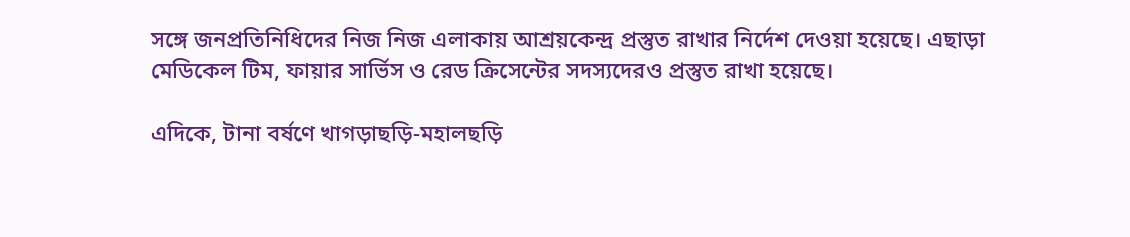সঙ্গে জনপ্রতিনিধিদের নিজ নিজ এলাকায় আশ্রয়কেন্দ্র প্রস্তুত রাখার নির্দেশ দেওয়া হয়েছে। এছাড়া মেডিকেল টিম, ফায়ার সার্ভিস ও রেড ক্রিসেন্টের সদস্যদেরও প্রস্তুত রাখা হয়েছে।

এদিকে, টানা বর্ষণে খাগড়াছড়ি-মহালছড়ি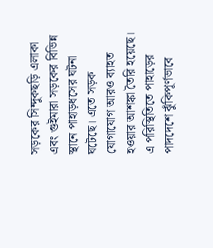সড়কের সিন্দুকছড়ি এলাকা এবং গুইমারা সড়কের বিভিন্ন স্থানে পাহাড়ধসের ঘটনা ঘটেছে। এতে সড়ক যোগাযোগ আরও ব্যাহত হওয়ার আশঙ্কা তৈরি হয়েছে। এ পরিস্থিতিতে পাহাড়ের পাদদেশে ঝুঁকিপূর্ণভাবে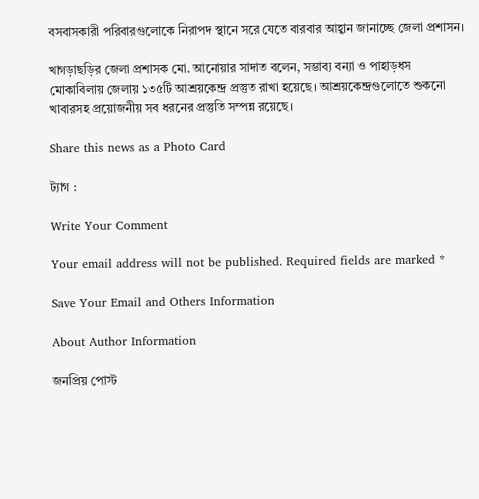বসবাসকারী পরিবারগুলোকে নিরাপদ স্থানে সরে যেতে বারবার আহ্বান জানাচ্ছে জেলা প্রশাসন।

খাগড়াছড়ির জেলা প্রশাসক মো. আনোয়ার সাদাত বলেন, সম্ভাব্য বন্যা ও পাহাড়ধস মোকাবিলায় জেলায় ১৩৫টি আশ্রয়কেন্দ্র প্রস্তুত রাখা হয়েছে। আশ্রয়কেন্দ্রগুলোতে শুকনো খাবারসহ প্রয়োজনীয় সব ধরনের প্রস্তুতি সম্পন্ন রয়েছে।

Share this news as a Photo Card

ট্যাগ :

Write Your Comment

Your email address will not be published. Required fields are marked *

Save Your Email and Others Information

About Author Information

জনপ্রিয় পোস্ট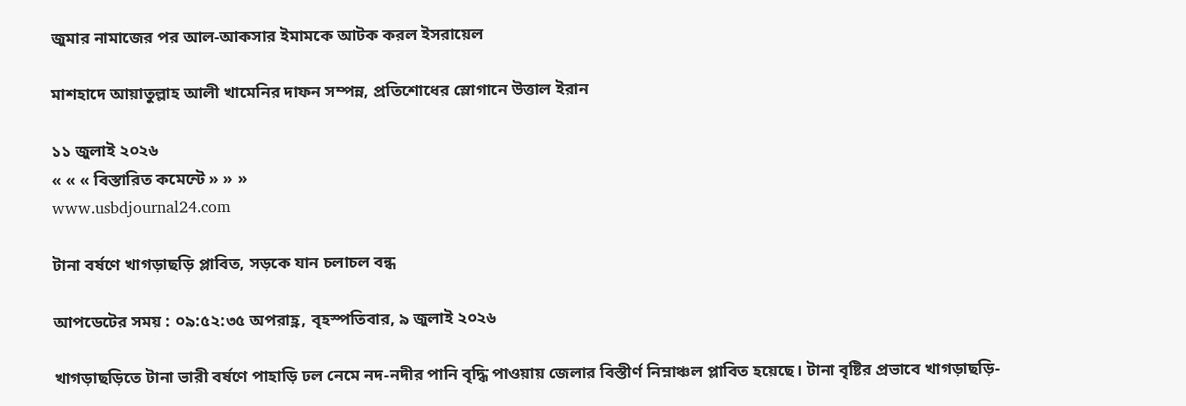জুমার নামাজের পর আল-আকসার ইমামকে আটক করল ইসরায়েল

মাশহাদে আয়াতুল্লাহ আলী খামেনির দাফন সম্পন্ন, প্রতিশোধের স্লোগানে উত্তাল ইরান

১১ জুলাই ২০২৬
« « « বিস্তারিত কমেন্টে » » »
www.usbdjournal24.com

টানা বর্ষণে খাগড়াছড়ি প্লাবিত, সড়কে যান চলাচল বন্ধ

আপডেটের সময় : ০৯:৫২:৩৫ অপরাহ্ণ, বৃহস্পতিবার, ৯ জুলাই ২০২৬

খাগড়াছড়িতে টানা ভারী বর্ষণে পাহাড়ি ঢল নেমে নদ-নদীর পানি বৃদ্ধি পাওয়ায় জেলার বিস্তীর্ণ নিম্নাঞ্চল প্লাবিত হয়েছে। টানা বৃষ্টির প্রভাবে খাগড়াছড়ি-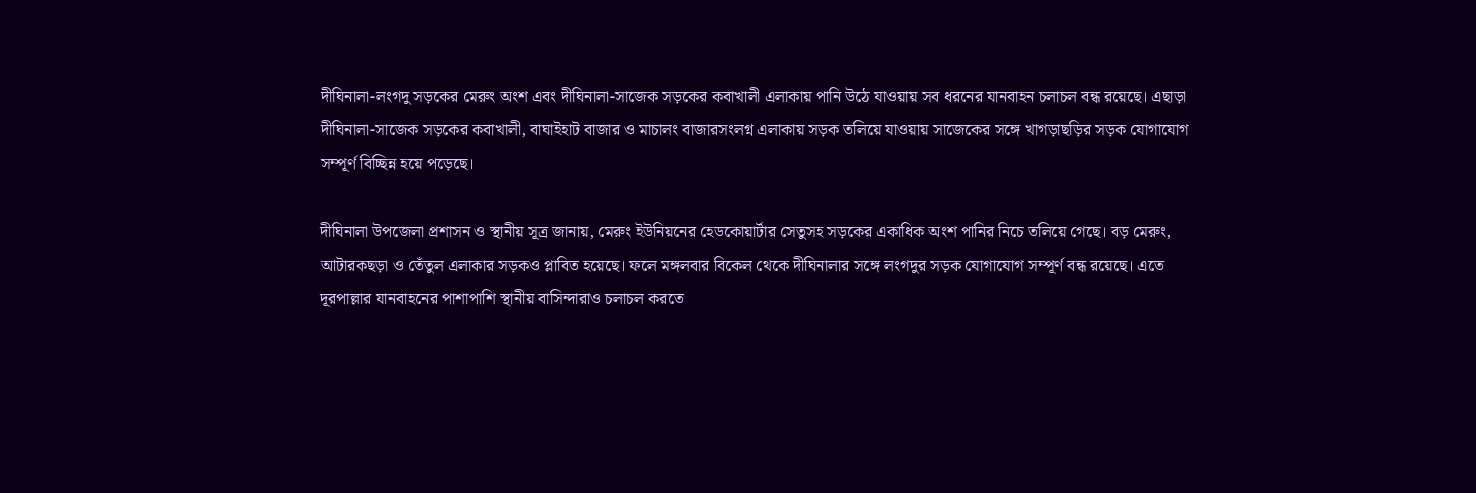দীঘিনালা-লংগদু সড়কের মেরুং অংশ এবং দীঘিনালা-সাজেক সড়কের কবাখালী এলাকায় পানি উঠে যাওয়ায় সব ধরনের যানবাহন চলাচল বন্ধ রয়েছে। এছাড়া দীঘিনালা-সাজেক সড়কের কবাখালী, বাঘাইহাট বাজার ও মাচালং বাজারসংলগ্ন এলাকায় সড়ক তলিয়ে যাওয়ায় সাজেকের সঙ্গে খাগড়াছড়ির সড়ক যোগাযোগ সম্পূর্ণ বিচ্ছিন্ন হয়ে পড়েছে।

দীঘিনালা উপজেলা প্রশাসন ও স্থানীয় সূত্র জানায়, মেরুং ইউনিয়নের হেডকোয়ার্টার সেতুসহ সড়কের একাধিক অংশ পানির নিচে তলিয়ে গেছে। বড় মেরুং, আটারকছড়া ও তেঁতুল এলাকার সড়কও প্লাবিত হয়েছে। ফলে মঙ্গলবার বিকেল থেকে দীঘিনালার সঙ্গে লংগদুর সড়ক যোগাযোগ সম্পূর্ণ বন্ধ রয়েছে। এতে দূরপাল্লার যানবাহনের পাশাপাশি স্থানীয় বাসিন্দারাও চলাচল করতে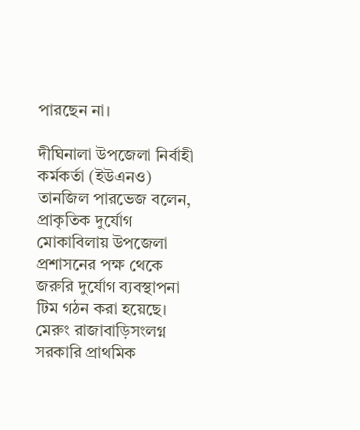পারছেন না।

দীঘিনালা উপজেলা নির্বাহী কর্মকর্তা (ইউএনও) তানজিল পারভেজ বলেন, প্রাকৃতিক দুর্যোগ মোকাবিলায় উপজেলা প্রশাসনের পক্ষ থেকে জরুরি দুর্যোগ ব্যবস্থাপনা টিম গঠন করা হয়েছে। মেরুং রাজাবাড়িসংলগ্ন সরকারি প্রাথমিক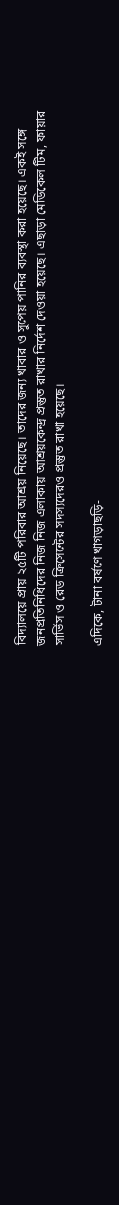বিদ্যালয়ে প্রায় ২৫টি পরিবার আশ্রয় নিয়েছে। তাদের জন্য খাবার ও সুপেয় পানির ব্যবস্থা করা হয়েছে। একই সঙ্গে জনপ্রতিনিধিদের নিজ নিজ এলাকায় আশ্রয়কেন্দ্র প্রস্তুত রাখার নির্দেশ দেওয়া হয়েছে। এছাড়া মেডিকেল টিম, ফায়ার সার্ভিস ও রেড ক্রিসেন্টের সদস্যদেরও প্রস্তুত রাখা হয়েছে।

এদিকে, টানা বর্ষণে খাগড়াছড়ি-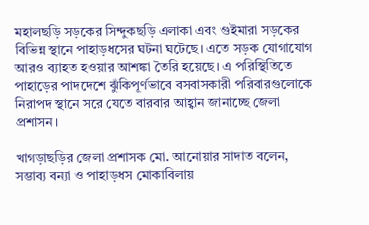মহালছড়ি সড়কের সিন্দুকছড়ি এলাকা এবং গুইমারা সড়কের বিভিন্ন স্থানে পাহাড়ধসের ঘটনা ঘটেছে। এতে সড়ক যোগাযোগ আরও ব্যাহত হওয়ার আশঙ্কা তৈরি হয়েছে। এ পরিস্থিতিতে পাহাড়ের পাদদেশে ঝুঁকিপূর্ণভাবে বসবাসকারী পরিবারগুলোকে নিরাপদ স্থানে সরে যেতে বারবার আহ্বান জানাচ্ছে জেলা প্রশাসন।

খাগড়াছড়ির জেলা প্রশাসক মো. আনোয়ার সাদাত বলেন, সম্ভাব্য বন্যা ও পাহাড়ধস মোকাবিলায়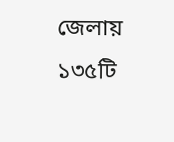জেলায় ১৩৫টি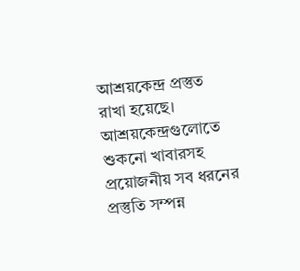আশ্রয়কেন্দ্র প্রস্তুত রাখা হয়েছে। আশ্রয়কেন্দ্রগুলোতে শুকনো খাবারসহ প্রয়োজনীয় সব ধরনের প্রস্তুতি সম্পন্ন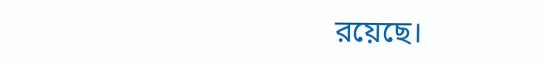রয়েছে।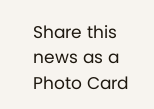Share this news as a Photo Card